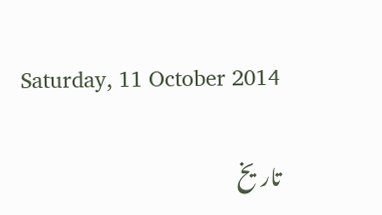Saturday, 11 October 2014

تاریخ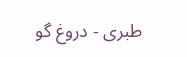طبری - دروغ گو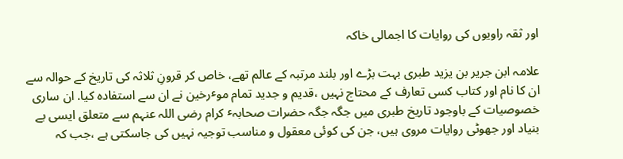اور ثقہ راویوں کی روایات کا اجمالی خاکہ

علامہ ابن جریر بن یزید طبری بہت بڑے اور بلند مرتبہ کے عالم تھے، خاص کر قرونِ ثلاثہ کی تاریخ کے حوالہ سے ان کا نام اور کتاب کسی تعارف کے محتاج نہیں ،قدیم و جدید تمام موٴرخین نے ان سے استفادہ کیا. ان ساری خصوصیات کے باوجود تاریخ طبری میں جگہ جگہ حضرات صحابہٴ کرام رضی اللہ عنہم سے متعلق ایسی بے بنیاد اور جھوٹی روایات مروی ہیں، جن کی کوئی معقول و مناسب توجیہ نہیں کی جاسکتی ہے ،جب کہ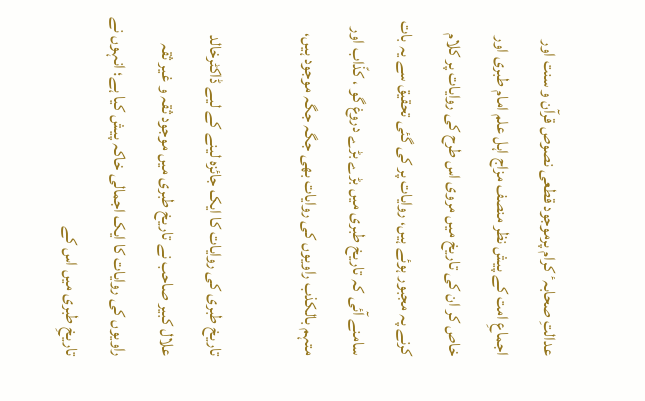عدالتِ صحابہٴ کرام پرموجود قطعی نصوص قرآن و سنت اور اجماعِ امت کے پیش نظر منصف مزاج اہل علم امام طبری اور خاص کر ان کی تاریخ میں مروی اس طرح کی روایات پر کلام کرنے پہ مجبور ہوئے ہیں، روایات پر کی گئی تحقیق سے یہ بات سامنے آئی کہ تاریخ طبری میں بڑے بڑے دروغ گو ، کذّاب اور متہم بالکذب راویوں کی روایات بھی جگہ جگہ موجود ہیں،

تاریخ طبری کی روایات کا ایک جائزہ لینے کے لیے ڈاکٹرخالد علال کبیر صاحب نے تاریخ طبری میں موجود ثقہ و غیر ثقہ راویوں کی روایات کا ایک اجمالی خاکہ پیش کیا ہے؛ انہوں نے تاریخِ طبری میں اس کے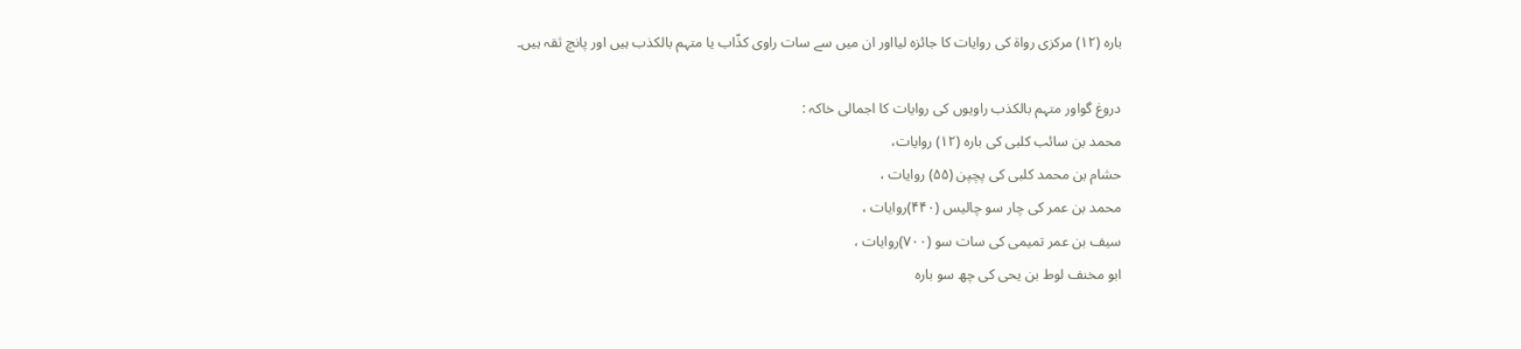بارہ (۱۲) مرکزی رواة کی روایات کا جائزہ لیااور ان میں سے سات راوی کذّاب یا متہم بالکذب ہیں اور پانچ ثقہ ہیں۔

دروغ گواور متہم بالکذب راویوں کی روایات کا اجمالی خاکہ :
محمد بن سائب کلبی کی بارہ (۱۲) روایات،
حشام بن محمد کلبی کی پچپن (۵۵) روایات ،
محمد بن عمر کی چار سو چالیس (۴۴۰)روایات ،
سیف بن عمر تمیمی کی سات سو (۷۰۰)روایات ،
ابو مخنف لوط بن یحی کی چھ سو بارہ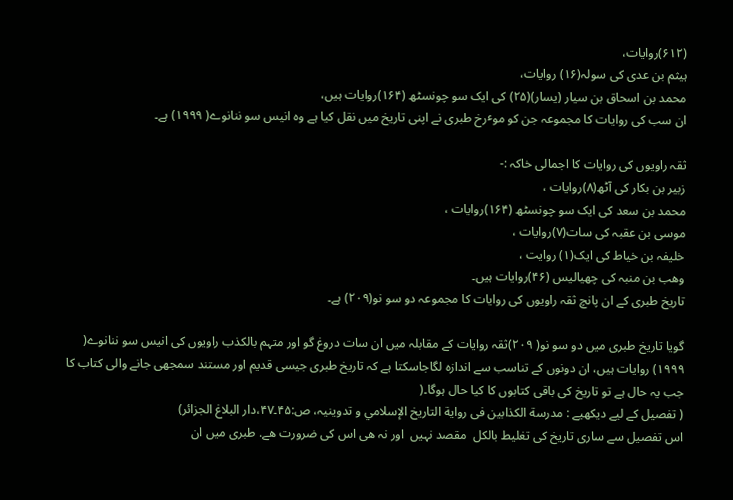(۶۱۲)روایات،
ہیثم بن عدی کی سولہ(۱۶) روایات،
محمد بن اسحاق بن سیار (یسار)(۲۵) کی ایک سو چونسٹھ (۱۶۴)روایات ہیں،
ان سب کی روایات کا مجموعہ جن کو موٴرخ طبری نے اپنی تاریخ میں نقل کیا ہے وہ انیس سو ننانوے( ۱۹۹۹) ہے۔

ثقہ راویوں کی روایات کا اجمالی خاکہ :-
زبیر بن بکار کی آٹھ(۸)روایات ،
محمد بن سعد کی ایک سو چونسٹھ (۱۶۴)روایات ،
موسی بن عقبہ کی سات(۷)روایات ،
خلیفہ بن خیاط کی ایک(۱) روایت ،
وھب بن منبہ کی چھیالیس (۴۶)روایات ہیں۔
تاریخ طبری کے ان پانچ ثقہ راویوں کی روایات کا مجموعہ دو سو نو(۲۰۹) ہے۔

گویا تاریخ طبری میں دو سو نو( ۲۰۹)ثقہ روایات کے مقابلہ میں ان سات دروغ گو اور متہم بالکذب راویوں کی انیس سو ننانوے( ۱۹۹۹) روایات ہیں، ان دونوں کے تناسب سے اندازہ لگاجاسکتا ہے کہ تاریخ طبری جیسی قدیم اور مستند سمجھی جانے والی کتاب کا جب یہ حال ہے تو تاریخ کی باقی کتابوں کا کیا حال ہوگا۔(
( تفصیل کے لیے دیکھیے : مدرسة الکذابین فی روایة التاریخ الإسلامي و تدوینیہ، ص:۴۵۔۴۷،دار البلاغ الجزائر)
اس تفصیل سے ساری تاریخ کی تغلیط بالکل  مقصد نہیں  اور نہ ھی اس کی ضرورت ھے. طبری میں ان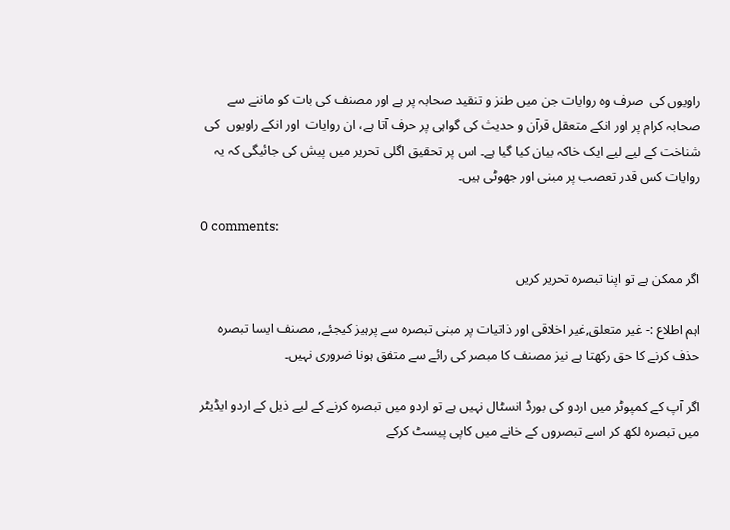راویوں کی  صرف وہ روایات جن میں طنز و تنقید صحابہ پر ہے اور مصنف کی بات کو ماننے سے صحابہ کرام پر اور انکے متعقل قرآن و حدیث کی گواہی پر حرف آتا ہے، ان روایات  اور انکے راویوں  کی شناخت کے لیے لیے ایک خاکہ بیان کیا گیا ہے۔ اس پر تحقیق اگلی تحریر میں پیش کی جائیگی کہ یہ روایات کس قدر تعصب پر مبنی اور جھوٹی ہیں۔

0 comments:

اگر ممکن ہے تو اپنا تبصرہ تحریر کریں

اہم اطلاع :- غیر متعلق,غیر اخلاقی اور ذاتیات پر مبنی تبصرہ سے پرہیز کیجئے, مصنف ایسا تبصرہ حذف کرنے کا حق رکھتا ہے نیز مصنف کا مبصر کی رائے سے متفق ہونا ضروری نہیں۔

اگر آپ کے کمپوٹر میں اردو کی بورڈ انسٹال نہیں ہے تو اردو میں تبصرہ کرنے کے لیے ذیل کے اردو ایڈیٹر میں تبصرہ لکھ کر اسے تبصروں کے خانے میں کاپی پیسٹ کرکے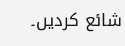شائع کردیں۔